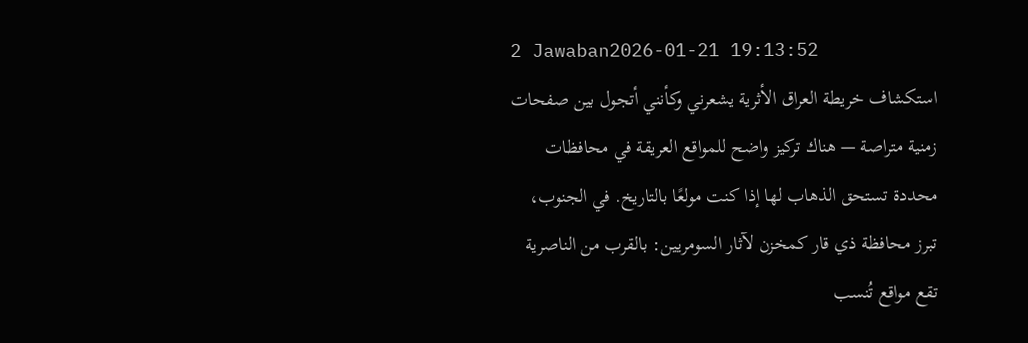2 Jawaban2026-01-21 19:13:52
استكشاف خريطة العراق الأثرية يشعرني وكأنني أتجول بين صفحات زمنية متراصة — هناك تركيز واضح للمواقع العريقة في محافظات محددة تستحق الذهاب لها إذا كنت مولعًا بالتاريخ. في الجنوب، تبرز محافظة ذي قار كمخزن لآثار السومريين: بالقرب من الناصرية تقع مواقع تُنسب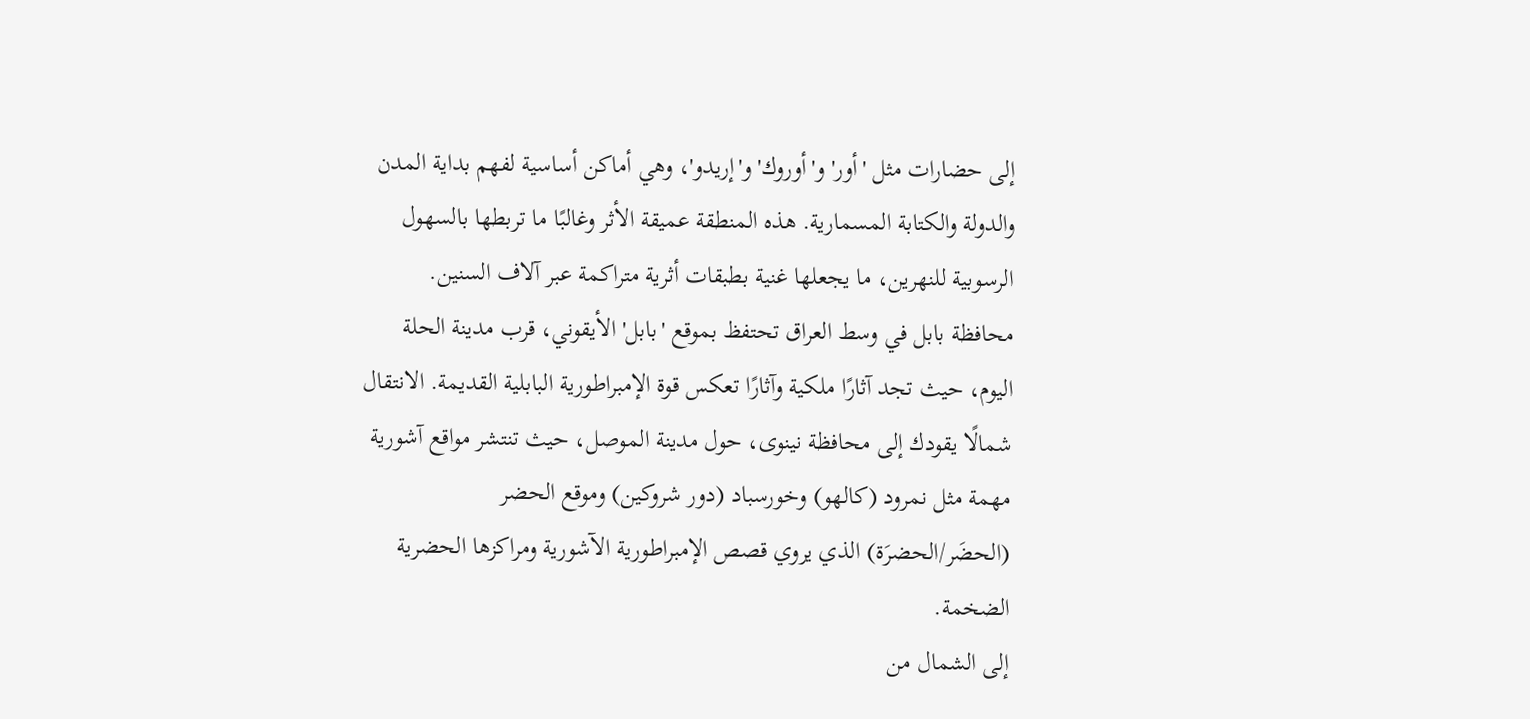إلى حضارات مثل 'أور' و'أوروك' و'إريدو'، وهي أماكن أساسية لفهم بداية المدن والدولة والكتابة المسمارية. هذه المنطقة عميقة الأثر وغالبًا ما تربطها بالسهول الرسوبية للنهرين، ما يجعلها غنية بطبقات أثرية متراكمة عبر آلاف السنين.
محافظة بابل في وسط العراق تحتفظ بموقع 'بابل' الأيقوني، قرب مدينة الحلة اليوم، حيث تجد آثارًا ملكية وآثارًا تعكس قوة الإمبراطورية البابلية القديمة. الانتقال شمالًا يقودك إلى محافظة نينوى، حول مدينة الموصل، حيث تنتشر مواقع آشورية مهمة مثل نمرود (كالهو) وخورسباد (دور شروكين) وموقع الحضر (الحضَر/الحضرَة) الذي يروي قصص الإمبراطورية الآشورية ومراكزها الحضرية الضخمة.
إلى الشمال من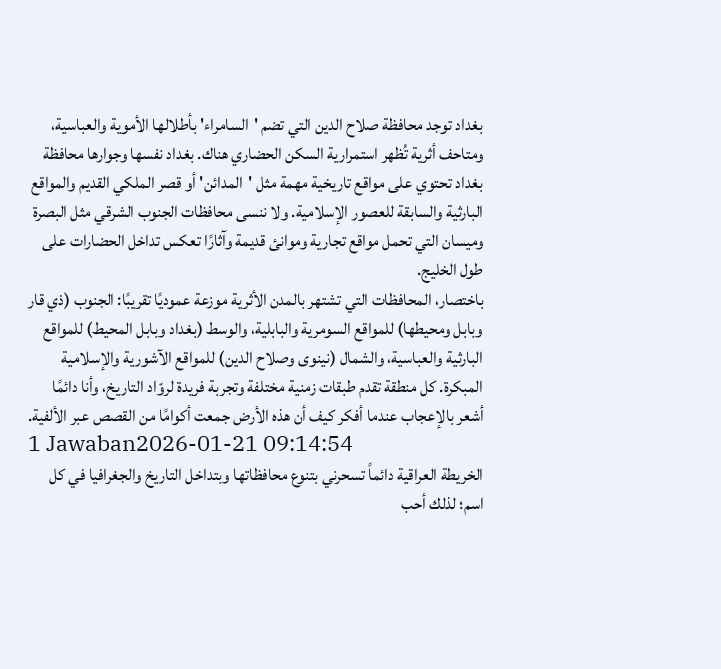بغداد توجد محافظة صلاح الدين التي تضم 'السامراء' بأطلالها الأموية والعباسية، ومتاحف أثرية تُظهر استمرارية السكن الحضاري هناك. بغداد نفسها وجوارها محافظة بغداد تحتوي على مواقع تاريخية مهمة مثل 'المدائن' أو قصر الملكي القديم والمواقع البارثية والسابقة للعصور الإسلامية. ولا ننسى محافظات الجنوب الشرقي مثل البصرة وميسان التي تحمل مواقع تجارية وموانئ قديمة وآثارًا تعكس تداخل الحضارات على طول الخليج.
باختصار، المحافظات التي تشتهر بالمدن الأثرية موزعة عموديًا تقريبًا: الجنوب (ذي قار وبابل ومحيطها) للمواقع السومرية والبابلية، والوسط (بغداد وبابل المحيط) للمواقع البارثية والعباسية، والشمال (نينوى وصلاح الدين) للمواقع الآشورية والإسلامية المبكرة. كل منطقة تقدم طبقات زمنية مختلفة وتجربة فريدة لروّاد التاريخ، وأنا دائمًا أشعر بالإعجاب عندما أفكر كيف أن هذه الأرض جمعت أكوامًا من القصص عبر الألفية.
1 Jawaban2026-01-21 09:14:54
الخريطة العراقية دائماً تسحرني بتنوع محافظاتها وبتداخل التاريخ والجغرافيا في كل اسم؛ لذلك أحب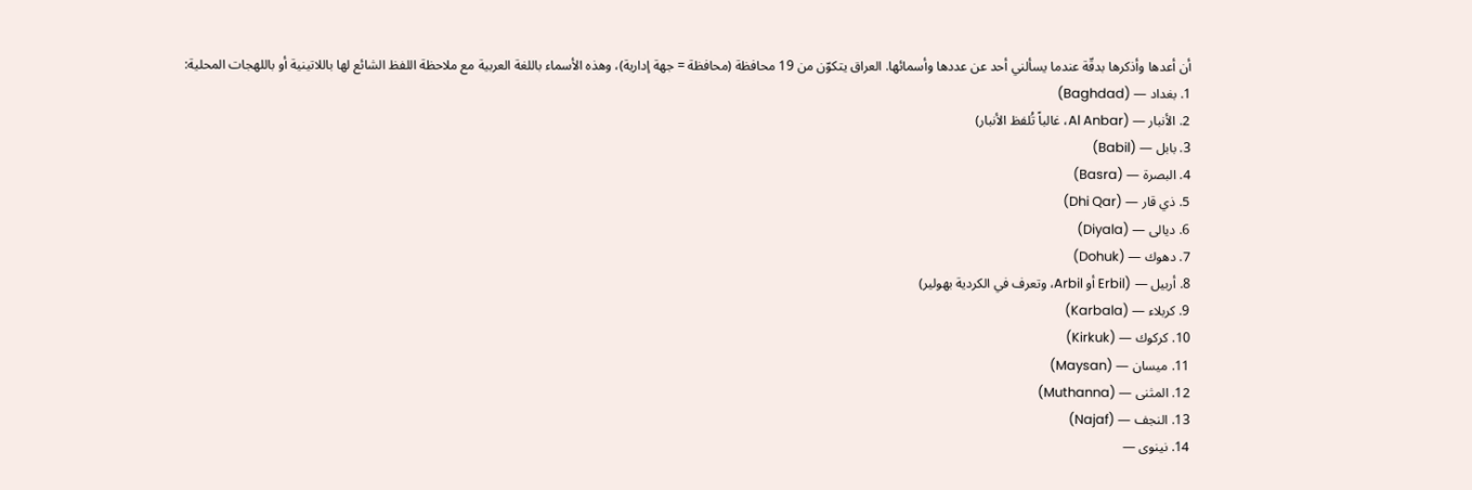أن أعدها وأذكرها بدقّة عندما يسألني أحد عن عددها وأسمائها. العراق يتكوّن من 19 محافظة (محافظة = جهة إدارية)، وهذه الأسماء باللغة العربية مع ملاحظة اللفظ الشائع لها باللاتينية أو باللهجات المحلية:
1. بغداد — (Baghdad)
2. الأنبار — (Al Anbar، غالباً تُلفظ الأنبار)
3. بابل — (Babil)
4. البصرة — (Basra)
5. ذي قار — (Dhi Qar)
6. ديالى — (Diyala)
7. دهوك — (Dohuk)
8. أربيل — (Erbil أو Arbil، وتعرف في الكردية بهولير)
9. كربلاء — (Karbala)
10. كركوك — (Kirkuk)
11. ميسان — (Maysan)
12. المثنى — (Muthanna)
13. النجف — (Najaf)
14. نينوى —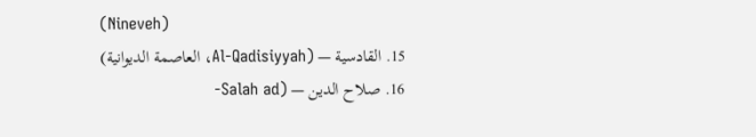(Nineveh)
15. القادسية — (Al-Qadisiyyah، العاصمة الديوانية)
16. صلاح الدين — (Salah ad-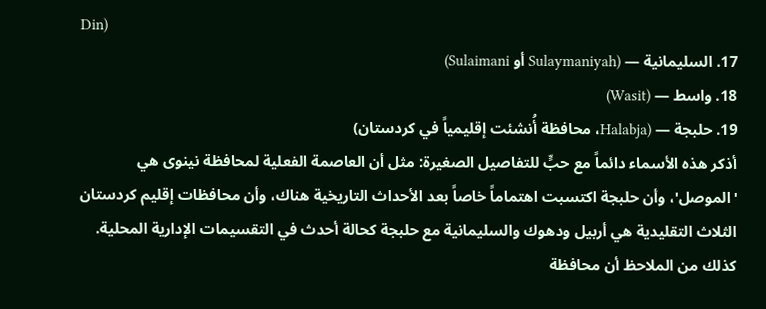Din)
17. السليمانية — (Sulaymaniyah أو Sulaimani)
18. واسط — (Wasit)
19. حلبجة — (Halabja، محافظة أُنشئت إقليمياً في كردستان)
أذكر هذه الأسماء دائماً مع حبٍّ للتفاصيل الصغيرة: مثل أن العاصمة الفعلية لمحافظة نينوى هي 'الموصل'، وأن حلبجة اكتسبت اهتماماً خاصاً بعد الأحداث التاريخية هناك، وأن محافظات إقليم كردستان الثلاث التقليدية هي أربيل ودهوك والسليمانية مع حلبجة كحالة أحدث في التقسيمات الإدارية المحلية. كذلك من الملاحظ أن محافظة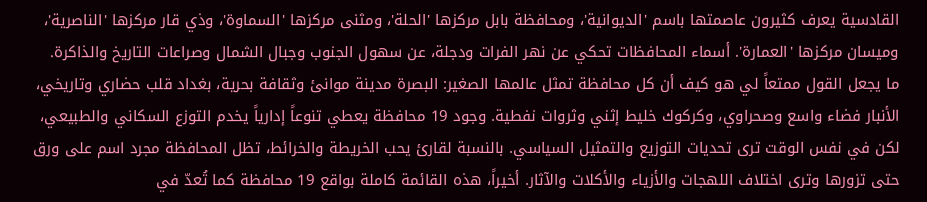القادسية يعرف كثيرون عاصمتها باسم 'الديوانية'، ومحافظة بابل مركزها 'الحلة'، ومثنى مركزها 'السماوة'، وذي قار مركزها 'الناصرية'، وميسان مركزها 'العمارة'. أسماء المحافظات تحكي عن نهر الفرات ودجلة، عن سهول الجنوب وجبال الشمال وصراعات التاريخ والذاكرة.
ما يجعل القول ممتعاً لي هو كيف أن كل محافظة تمثل عالمها الصغير: البصرة مدينة موانئ وثقافة بحرية، بغداد قلب حضاري وتاريخي، الأنبار فضاء واسع وصحراوي، وكركوك خليط إثني وثروات نفطية. وجود 19 محافظة يعطي تنوعاً إدارياً يخدم التوزع السكاني والطبيعي، لكن في نفس الوقت ترى تحديات التوزيع والتمثيل السياسي. بالنسبة لقارئ يحب الخريطة والخرائط، تظل المحافظة مجرد اسم على ورق حتى تزورها وترى اختلاف اللهجات والأزياء والأكلات والآثار. أخيراً، هذه القائمة كاملة بواقع 19 محافظة كما تُعدّ في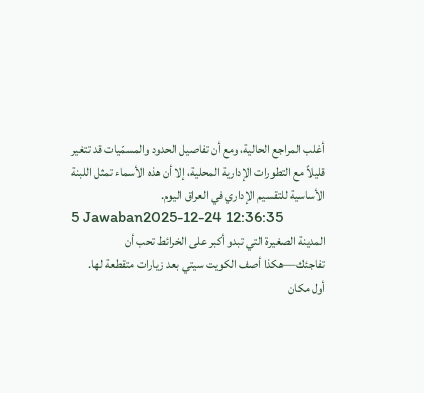أغلب المراجع الحالية، ومع أن تفاصيل الحدود والمسمّيات قد تتغير قليلاً مع التطورات الإدارية المحلية، إلا أن هذه الأسماء تمثل اللبنة الأساسية للتقسيم الإداري في العراق اليوم.
5 Jawaban2025-12-24 12:36:35
المدينة الصغيرة التي تبدو أكبر على الخرائط تحب أن تفاجئك—هكذا أصف الكويت سيتي بعد زيارات متقطعة لها.
أول مكان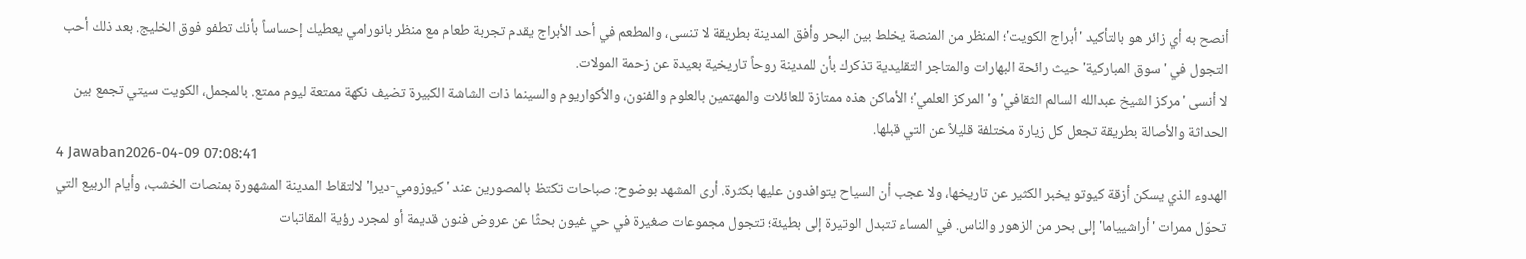أنصح به أي زائر هو بالتأكيد 'أبراج الكويت'؛ المنظر من المنصة يخلط بين البحر وأفق المدينة بطريقة لا تنسى، والمطعم في أحد الأبراج يقدم تجربة طعام مع منظر بانورامي يعطيك إحساساً بأنك تطفو فوق الخليج. بعد ذلك أحب التجول في 'سوق المباركية' حيث رائحة البهارات والمتاجر التقليدية تذكرك بأن للمدينة روحاً تاريخية بعيدة عن زحمة المولات.
لا أنسى 'مركز الشيخ عبدالله السالم الثقافي' و'المركز العلمي'؛ الأماكن هذه ممتازة للعائلات والمهتمين بالعلوم والفنون، والأكواريوم والسينما ذات الشاشة الكبيرة تضيف نكهة ممتعة ليوم ممتع. بالمجمل، الكويت سيتي تجمع بين الحداثة والأصالة بطريقة تجعل كل زيارة مختلفة قليلاً عن التي قبلها.
4 Jawaban2026-04-09 07:08:41
الهدوء الذي يسكن أزقة كيوتو يخبر الكثير عن تاريخها، ولا عجب أن السياح يتوافدون عليها بكثرة. أرى المشهد بوضوح: صباحات تكتظ بالمصورين عند 'كيوزومي-ديرا' لالتقاط المدينة المشهورة بمنصات الخشب، وأيام الربيع التي تحوّل ممرات 'أراشيياما' إلى بحر من الزهور والناس. في المساء تتبدل الوتيرة إلى بطيئة؛ تتجول مجموعات صغيرة في حي غيون بحثًا عن عروض فنون قديمة أو لمجرد رؤية المقاتبات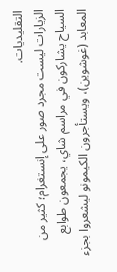التقليديات.
الزيارات ليست مجرد صور على إنستغرام؛ كثير من السياح يشاركون في مراسم شاي، يجمعون طوابع المعابد (غوشوين)، ويستأجرون الكيمونو ليشعروا بجزء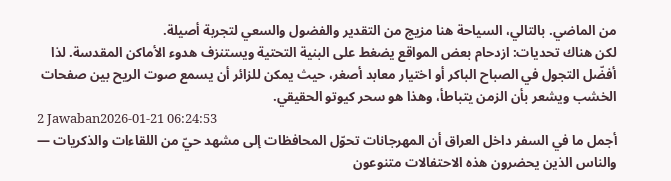من الماضي. بالتالي، السياحة هنا مزيج من التقدير والفضول والسعي لتجربة أصيلة.
لكن هناك تحديات: ازدحام بعض المواقع يضغط على البنية التحتية ويستنزف هدوء الأماكن المقدسة. لذا أفضّل التجول في الصباح الباكر أو اختيار معابد أصغر، حيث يمكن للزائر أن يسمع صوت الريح بين صفحات الخشب ويشعر بأن الزمن يتباطأ، وهذا هو سحر كيوتو الحقيقي.
2 Jawaban2026-01-21 06:24:53
أجمل ما في السفر داخل العراق أن المهرجانات تحوّل المحافظات إلى مشهد حيّ من اللقاءات والذكريات — والناس الذين يحضرون هذه الاحتفالات متنوعون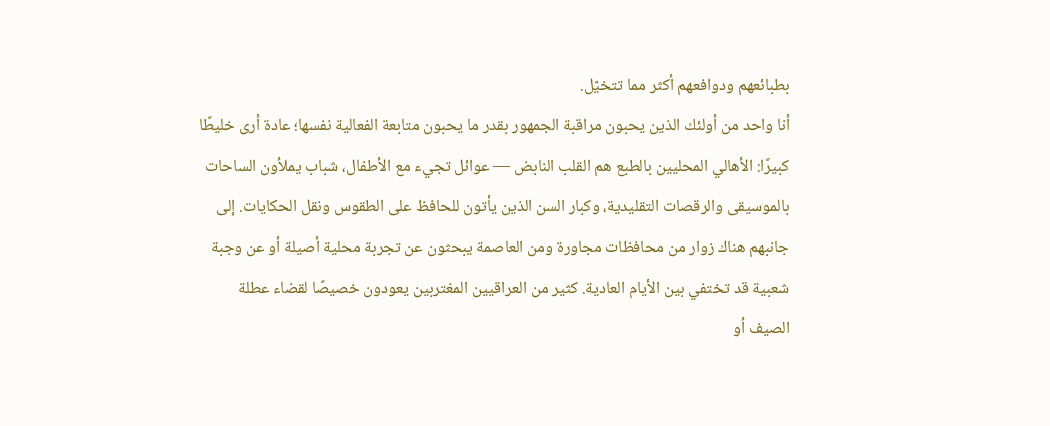بطبائعهم ودوافعهم أكثر مما تتخيّل.
أنا واحد من أولئك الذين يحبون مراقبة الجمهور بقدر ما يحبون متابعة الفعالية نفسها؛ عادة أرى خليطًا كبيرًا: الأهالي المحليين بالطبع هم القلب النابض — عوائل تجيء مع الأطفال، شباب يملأون الساحات بالموسيقى والرقصات التقليدية، وكبار السن الذين يأتون للحافظ على الطقوس ونقل الحكايات. إلى جانبهم هناك زوار من محافظات مجاورة ومن العاصمة يبحثون عن تجربة محلية أصيلة أو عن وجبة شعبية قد تختفي بين الأيام العادية. كثير من العراقيين المغتربين يعودون خصيصًا لقضاء عطلة الصيف أو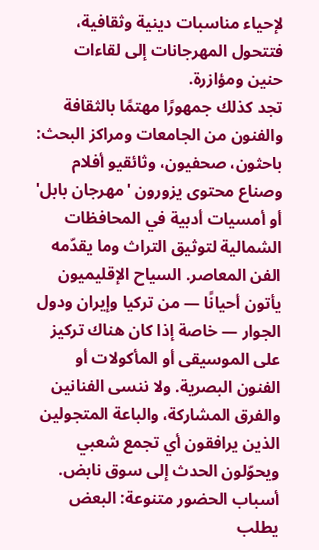لإحياء مناسبات دينية وثقافية، فتتحول المهرجانات إلى لقاءات حنين ومؤازرة.
تجد كذلك جمهورًا مهتمًا بالثقافة والفنون من الجامعات ومراكز البحث: باحثون، صحفيون، وثائقيو أفلام وصناع محتوى يزورون 'مهرجان بابل' أو أمسيات أدبية في المحافظات الشمالية لتوثيق التراث وما يقدّمه الفن المعاصر. السياح الإقليميون يأتون أحيانًا — من تركيا وإيران ودول الجوار — خاصة إذا كان هناك تركيز على الموسيقى أو المأكولات أو الفنون البصرية. ولا ننسى الفنانين والفرق المشاركة، والباعة المتجولين الذين يرافقون أي تجمع شعبي ويحوّلون الحدث إلى سوق نابض.
أسباب الحضور متنوعة: البعض يطلب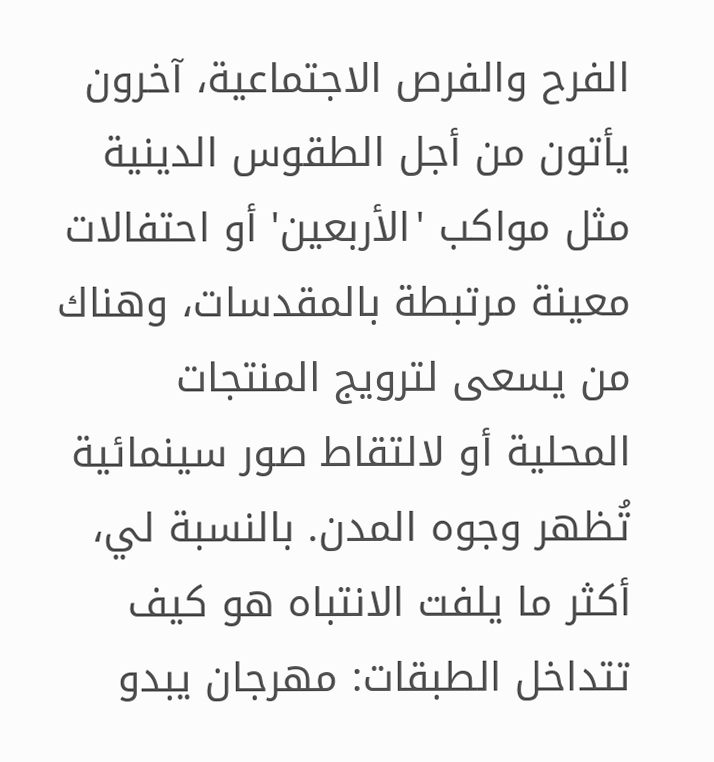الفرح والفرص الاجتماعية، آخرون يأتون من أجل الطقوس الدينية مثل مواكب 'الأربعين' أو احتفالات معينة مرتبطة بالمقدسات، وهناك من يسعى لترويج المنتجات المحلية أو لالتقاط صور سينمائية تُظهر وجوه المدن. بالنسبة لي، أكثر ما يلفت الانتباه هو كيف تتداخل الطبقات: مهرجان يبدو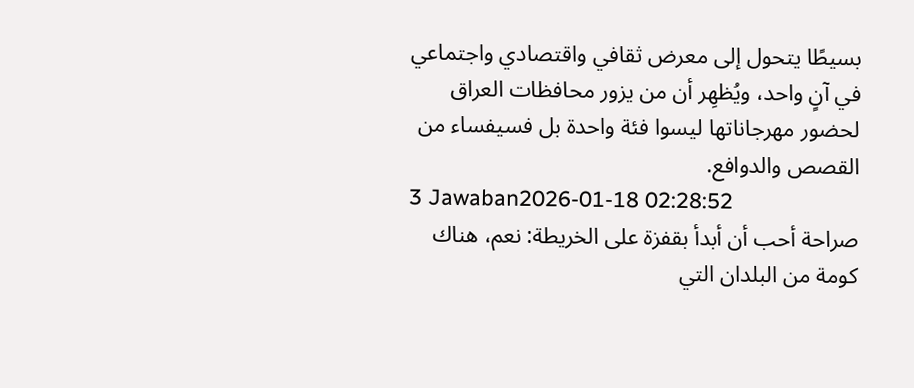بسيطًا يتحول إلى معرض ثقافي واقتصادي واجتماعي في آنٍ واحد، ويُظهِر أن من يزور محافظات العراق لحضور مهرجاناتها ليسوا فئة واحدة بل فسيفساء من القصص والدوافع.
3 Jawaban2026-01-18 02:28:52
صراحة أحب أن أبدأ بقفزة على الخريطة: نعم، هناك كومة من البلدان التي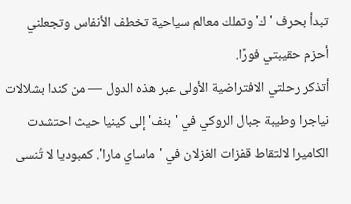تبدأ بحرف 'ك' وتملك معالم سياحية تخطف الأنفاس وتجعلني أحزم حقيبتي فورًا.
أتذكر رحلتي الافتراضية الأولى عبر هذه الدول — من كندا بشلالات نياجرا وطيبة جبال الروكي في 'بنف' إلى كينيا حيث احتشدت الكاميرا لالتقاط قفزات الغزلان في 'ماساي مارا'. كمبوديا لا تُنسى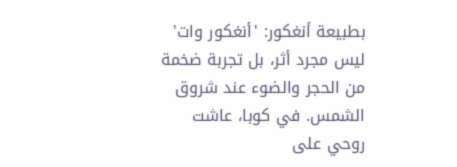بطبيعة أنغكور: 'أنغكور وات' ليس مجرد أثر، بل تجربة ضخمة من الحجر والضوء عند شروق الشمس. في كوبا، عاشت روحي على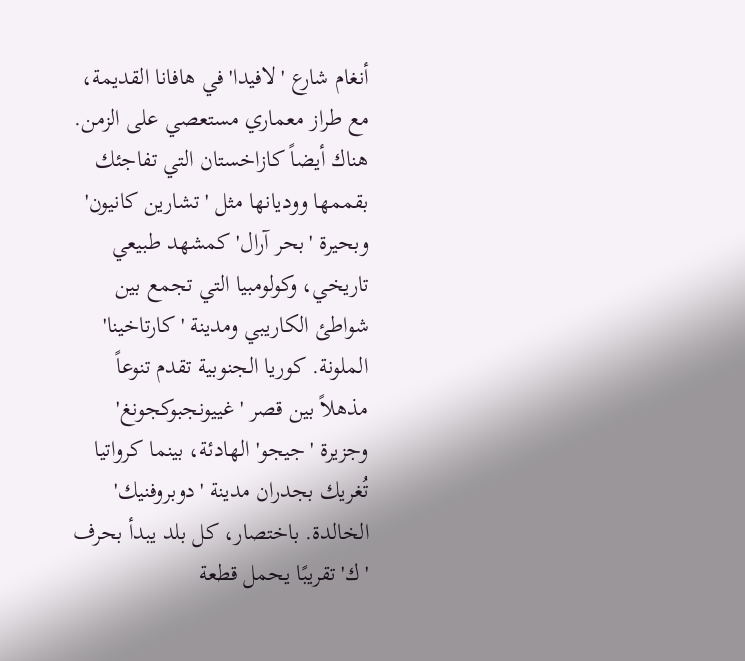أنغام شارع 'لافيدا' في هافانا القديمة، مع طراز معماري مستعصي على الزمن.
هناك أيضاً كازاخستان التي تفاجئك بقممها ووديانها مثل 'تشارين كانيون' وبحيرة 'بحر آرال' كمشهد طبيعي تاريخي، وكولومبيا التي تجمع بين شواطئ الكاريبي ومدينة 'كارتاخينا' الملونة. كوريا الجنوبية تقدم تنوعاً مذهلاً بين قصر 'غييونجبوكجونغ' وجزيرة 'جيجو' الهادئة، بينما كرواتيا تُغريك بجدران مدينة 'دوبروفنيك' الخالدة. باختصار، كل بلد يبدأ بحرف 'ك' تقريبًا يحمل قطعة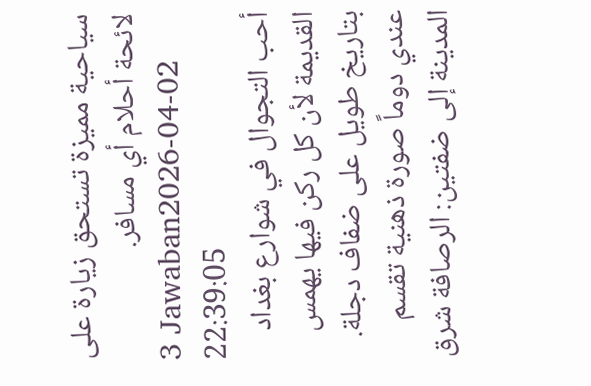سياحية مميزة تستحق زيارة على لائحة أحلام أي مسافر.
3 Jawaban2026-04-02 22:39:05
أحب التجوال في شوارع بغداد القديمة لأن كل ركن فيها يهمس بتاريخ طويل على ضفاف دجلة. عندي دوماً صورة ذهنية تقسم المدينة إلى ضفتين: الرصافة شرق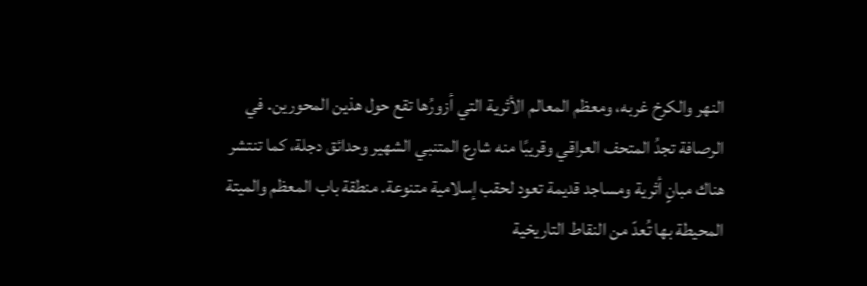النهر والكرخ غربه، ومعظم المعالم الأثرية التي أزورُها تقع حول هذين المحورين. في الرصافة تجدُ المتحف العراقي وقريبًا منه شارع المتنبي الشهير وحدائق دجلة، كما تنتشر هناك مبانٍ أثرية ومساجد قديمة تعود لحقب إسلامية متنوعة. منطقة باب المعظم والميتة المحيطة بها تُعدّ من النقاط التاريخية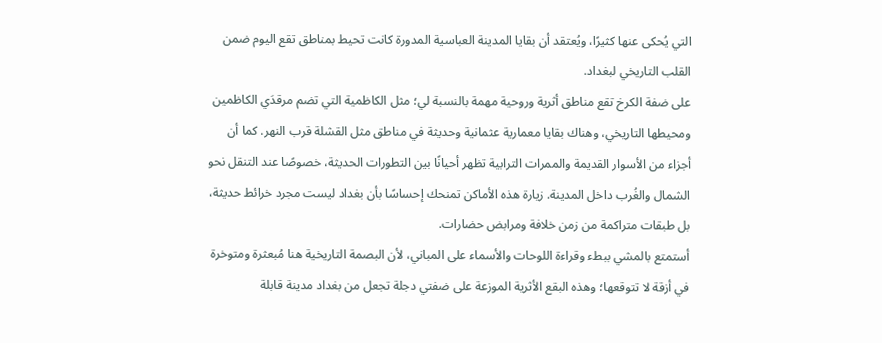التي يُحكى عنها كثيرًا، ويُعتقد أن بقايا المدينة العباسية المدورة كانت تحيط بمناطق تقع اليوم ضمن القلب التاريخي لبغداد.
على ضفة الكرخ تقع مناطق أثرية وروحية مهمة بالنسبة لي؛ مثل الكاظمية التي تضم مرقدَي الكاظمين ومحيطها التاريخي، وهناك بقايا معمارية عثمانية وحديثة في مناطق مثل القشلة قرب النهر. كما أن أجزاء من الأسوار القديمة والممرات الترابية تظهر أحيانًا بين التطورات الحديثة، خصوصًا عند التنقل نحو الشمال والغُرب داخل المدينة. زيارة هذه الأماكن تمنحك إحساسًا بأن بغداد ليست مجرد خرائط حديثة، بل طبقات متراكمة من زمن خلافة ومرابض حضارات.
أستمتع بالمشي ببطء وقراءة اللوحات والأسماء على المباني، لأن البصمة التاريخية هنا مُبعثرة ومتوخرة في أزقة لا تتوقعها؛ وهذه البقع الأثرية الموزعة على ضفتي دجلة تجعل من بغداد مدينة قابلة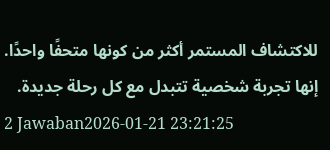للاكتشاف المستمر أكثر من كونها متحفًا واحدًا. إنها تجربة شخصية تتبدل مع كل رحلة جديدة.
2 Jawaban2026-01-21 23:21:25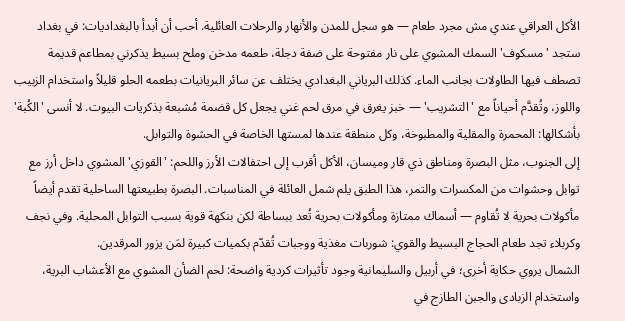الأكل العراقي عندي مش مجرد طعام — هو سجل للمدن والأنهار والرحلات العائلية. أحب أن أبدأ بالبغداديات: في بغداد ستجد 'مسكوف' السمك المشوي على نار مفتوحة على ضفة دجلة، طعمه مدخن وملح بسيط يذكرني بمطاعم قديمة تصطف فيها الطاولات بجانب الماء. كذلك البرياني البغدادي يختلف عن سائر البريانيات بطعمه الحلو قليلاً واستخدام الزبيب واللوز، وتُقدَّم أحياناً مع 'التشريب' — خبز يغرق في مرق لحم غني يجعل كل قضمة مُشبعة بذكريات البيوت. لا أنسى 'الكُبة' بأشكالها: المحمرة والمقلية والمطبوخة، وكل منطقة عندها لمستها الخاصة في الحشوة والتوابل.
إلى الجنوب، مثل البصرة ومناطق ذي قار وميسان، الأكل أقرب إلى احتفالات الأرز واللحم: 'القوزي' المشوي داخل أرز مع توابل وحشوات من المكسرات والتمر، هذا الطبق يلم شمل العائلة في المناسبات. البصرة بطبيعتها الساحلية تقدم أيضاً مأكولات بحرية لا تُقاوم — أسماك ممتازة ومأكولات بحرية تُعد ببساطة لكن بنكهة قوية بسبب التوابل المحلية. وفي نجف وكربلاء تجد طعام الحجاج البسيط والقوي: شوربات مغذية ووجبات تُقدّم بكميات كبيرة لمَن يزور المرقدين.
الشمال يروي حكاية أخرى؛ في أربيل والسليمانية وجود تأثيرات كردية واضحة: لحم الضأن المشوي مع الأعشاب البرية، واستخدام الزبادى والجبن الطازج في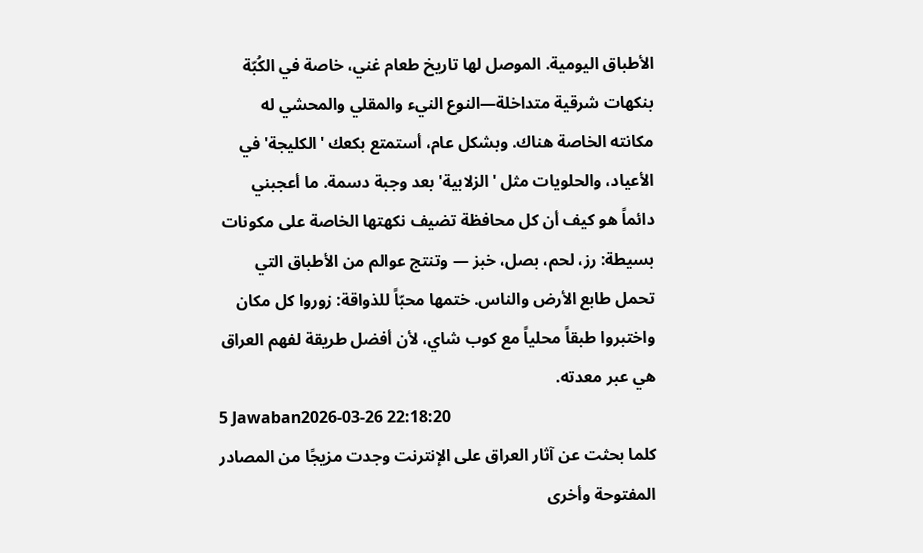الأطباق اليومية. الموصل لها تاريخ طعام غني، خاصة في الكُبّة بنكهات شرقية متداخلة—النوع النيء والمقلي والمحشي له مكانته الخاصة هناك. وبشكل عام، أستمتع بكعك 'الكليجة' في الأعياد، والحلويات مثل 'الزلابية' بعد وجبة دسمة. ما أعجبني دائماً هو كيف أن كل محافظة تضيف نكهتها الخاصة على مكونات بسيطة: رز، لحم، بصل، خبز — وتنتج عوالم من الأطباق التي تحمل طابع الأرض والناس. ختمها محبّاً للذواقة: زوروا كل مكان واختبروا طبقاً محلياً مع كوب شاي، لأن أفضل طريقة لفهم العراق هي عبر معدته.
5 Jawaban2026-03-26 22:18:20
كلما بحثت عن آثار العراق على الإنترنت وجدت مزيجًا من المصادر المفتوحة وأخرى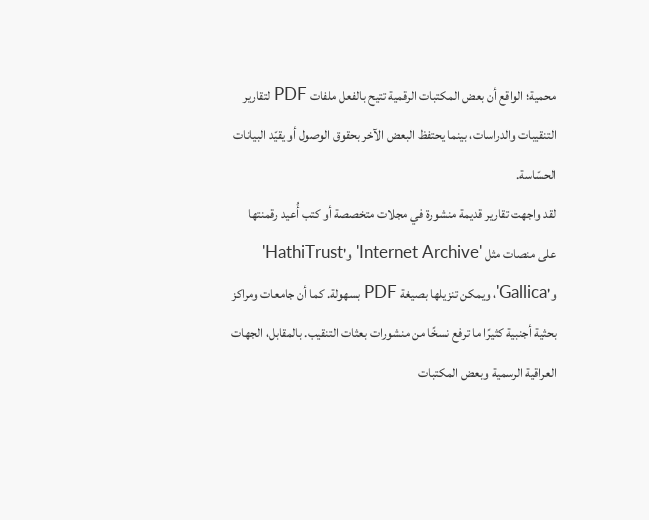محمية؛ الواقع أن بعض المكتبات الرقمية تتيح بالفعل ملفات PDF لتقارير التنقيبات والدراسات، بينما يحتفظ البعض الآخر بحقوق الوصول أو يقيّد البيانات الحسّاسة.
لقد واجهت تقارير قديمة منشورة في مجلات متخصصة أو كتب أُعيد رقمنتها على منصات مثل 'Internet Archive' و'HathiTrust' و'Gallica'، ويمكن تنزيلها بصيغة PDF بسهولة. كما أن جامعات ومراكز بحثية أجنبية كثيرًا ما ترفع نسخًا من منشورات بعثات التنقيب. بالمقابل، الجهات العراقية الرسمية وبعض المكتبات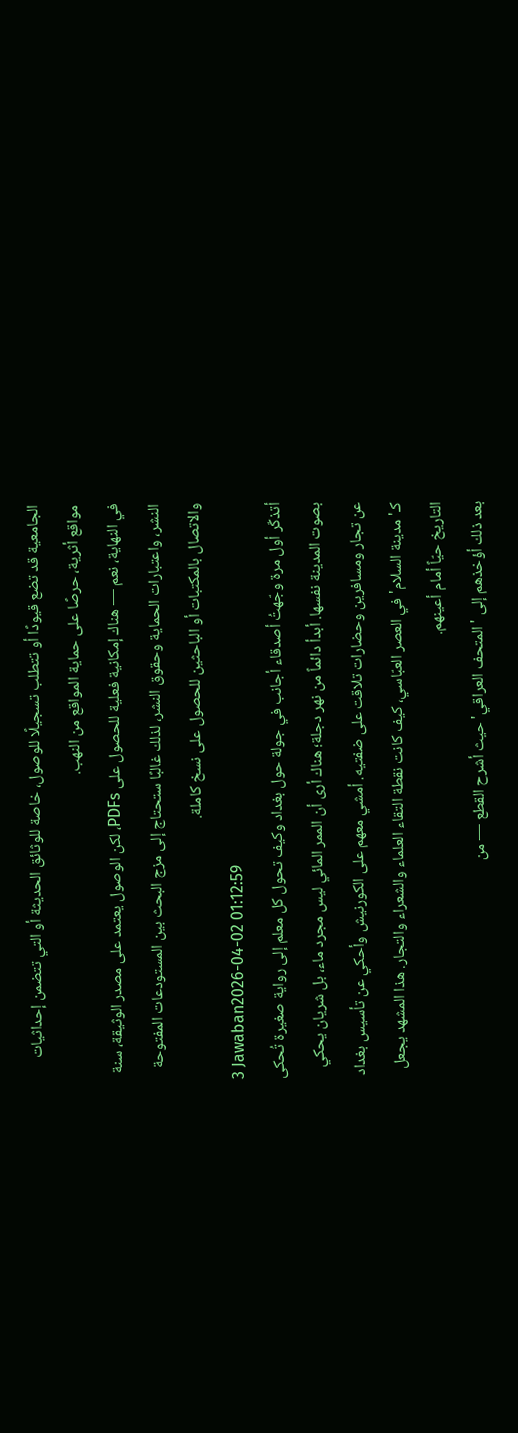الجامعية قد تضع قيودًا أو تتطلب تسجيلًا للوصول، خاصة للوثائق الحديثة أو التي تتضمن إحداثيات مواقع أثرية، حرصًا على حماية المواقع من النهب.
في النهاية، نعم — هناك إمكانية فعلية للحصول على PDFs، لكن الوصول يعتمد على مصدر الوثيقة، سنة النشر، واعتبارات الحماية وحقوق النشر، لذلك غالبًا ستحتاج إلى مزج البحث بين المستودعات المفتوحة والاتصال بالمكتبات أو الباحثين للحصول على نسخ كاملة.
3 Jawaban2026-04-02 01:12:59
أتذكّر أول مرة وجّهتُ أصدقاء أجانب في جولة حول بغداد وكيف تحول كل معلم إلى رواية صغيرة تُحكى بصوت المدينة نفسها. أبدأ دائماً من نهر دجلة؛ هناك أرى أن الممر المائي ليس مجرد ماء، بل شريان يحكي عن تجار ومسافرين وحضارات تلاقت على ضفتيه. أمشي معهم على الكورنيش وأحكي عن تأسيس بغداد كـ'مدينة السلام' في العصر العبّاسي، كيف كانت نقطة التقاء العلماء والشعراء والتجار. هذا المشهد يجعل التاريخ حيّاً أمام أعينهم.
بعد ذلك أؤخذهم إلى 'المتحف العراقي' حيث أشرح القطع — من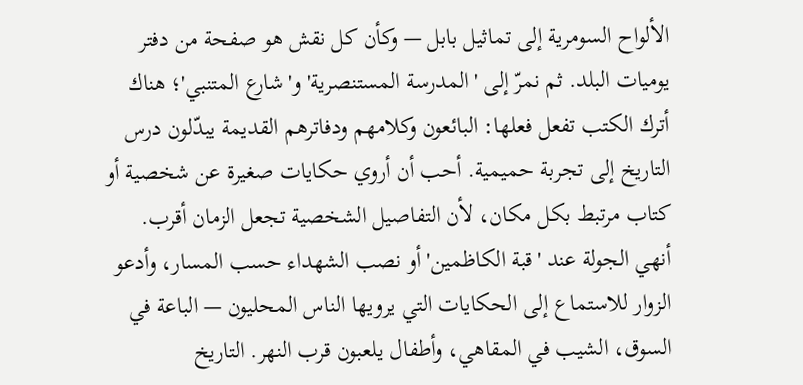الألواح السومرية إلى تماثيل بابل — وكأن كل نقش هو صفحة من دفتر يوميات البلد. ثم نمرّ إلى 'المدرسة المستنصرية' و'شارع المتنبي'؛ هناك أترك الكتب تفعل فعلها: البائعون وكلامهم ودفاترهم القديمة يبدّلون درس التاريخ إلى تجربة حميمية. أحب أن أروي حكايات صغيرة عن شخصية أو كتاب مرتبط بكل مكان، لأن التفاصيل الشخصية تجعل الزمان أقرب.
أنهي الجولة عند 'قبة الكاظمين' أو نصب الشهداء حسب المسار، وأدعو الزوار للاستماع إلى الحكايات التي يرويها الناس المحليون — الباعة في السوق، الشيب في المقاهي، وأطفال يلعبون قرب النهر. التاريخ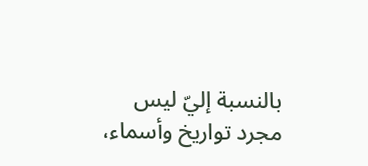بالنسبة إليّ ليس مجرد تواريخ وأسماء،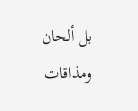بل ألحان ومذاقات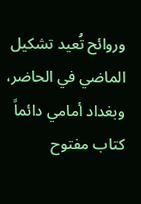وروائح تُعيد تشكيل الماضي في الحاضر، وبغداد أمامي دائماً كتاب مفتوح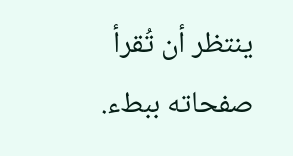ينتظر أن تُقرأ صفحاته ببطء.